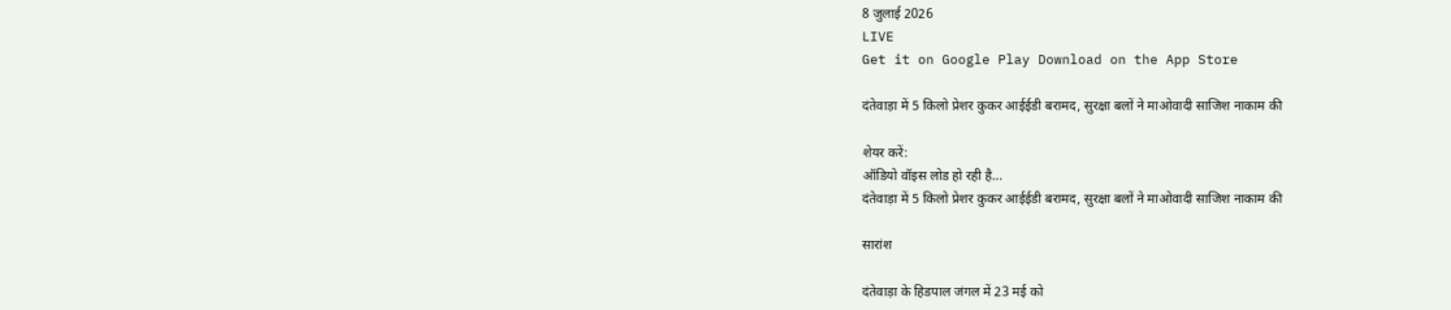8 जुलाई 2026
LIVE
Get it on Google Play Download on the App Store

दंतेवाड़ा में 5 किलो प्रेशर कुकर आईईडी बरामद, सुरक्षा बलों ने माओवादी साजिश नाकाम की

शेयर करें:
ऑडियो वॉइस लोड हो रही है…
दंतेवाड़ा में 5 किलो प्रेशर कुकर आईईडी बरामद, सुरक्षा बलों ने माओवादी साजिश नाकाम की

सारांश

दंतेवाड़ा के हिडपाल जंगल में 23 मई को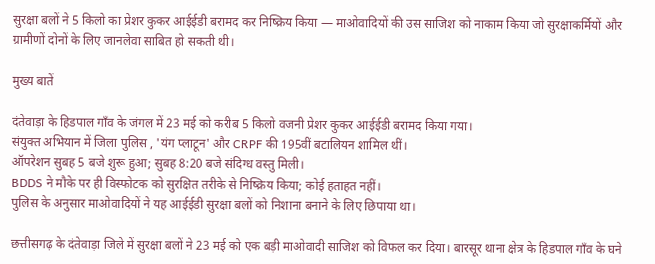सुरक्षा बलों ने 5 किलो का प्रेशर कुकर आईईडी बरामद कर निष्क्रिय किया — माओवादियों की उस साजिश को नाकाम किया जो सुरक्षाकर्मियों और ग्रामीणों दोनों के लिए जानलेवा साबित हो सकती थी।

मुख्य बातें

दंतेवाड़ा के हिडपाल गाँव के जंगल में 23 मई को करीब 5 किलो वजनी प्रेशर कुकर आईईडी बरामद किया गया।
संयुक्त अभियान में जिला पुलिस , 'यंग प्लाटून' और CRPF की 195वीं बटालियन शामिल थीं।
ऑपरेशन सुबह 5 बजे शुरू हुआ; सुबह 8:20 बजे संदिग्ध वस्तु मिली।
BDDS ने मौके पर ही विस्फोटक को सुरक्षित तरीके से निष्क्रिय किया; कोई हताहत नहीं।
पुलिस के अनुसार माओवादियों ने यह आईईडी सुरक्षा बलों को निशाना बनाने के लिए छिपाया था।

छत्तीसगढ़ के दंतेवाड़ा जिले में सुरक्षा बलों ने 23 मई को एक बड़ी माओवादी साजिश को विफल कर दिया। बारसूर थाना क्षेत्र के हिडपाल गाँव के घने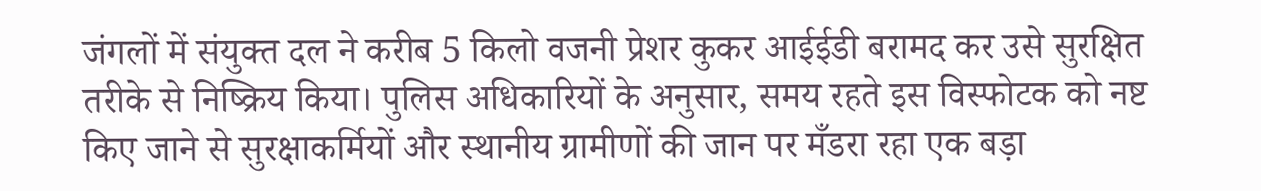जंगलों में संयुक्त दल ने करीब 5 किलो वजनी प्रेशर कुकर आईईडी बरामद कर उसे सुरक्षित तरीके से निष्क्रिय किया। पुलिस अधिकारियों के अनुसार, समय रहते इस विस्फोटक को नष्ट किए जाने से सुरक्षाकर्मियों और स्थानीय ग्रामीणों की जान पर मँडरा रहा एक बड़ा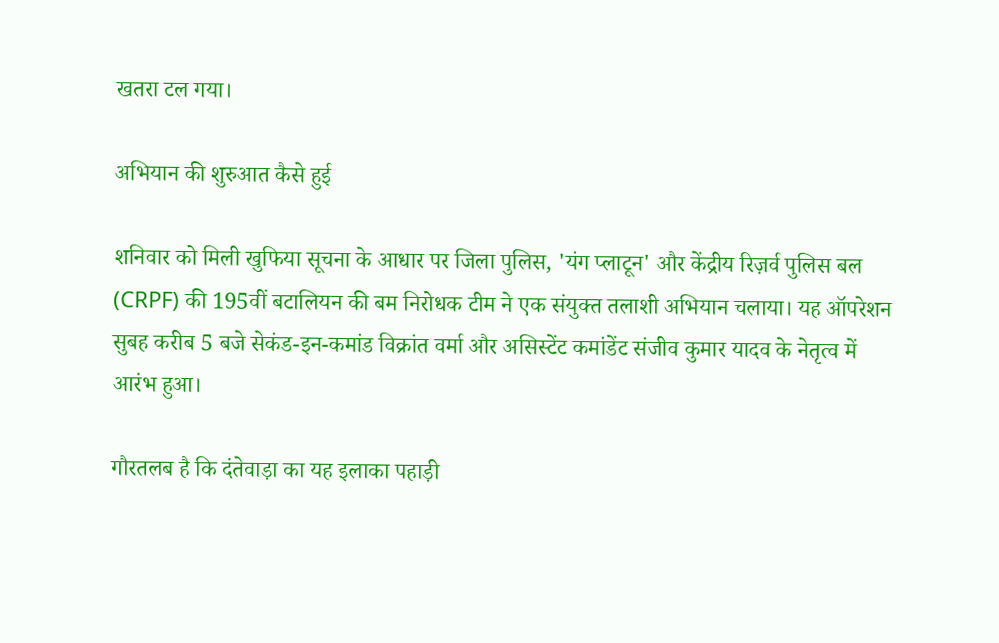खतरा टल गया।

अभियान की शुरुआत कैसे हुई

शनिवार को मिली खुफिया सूचना के आधार पर जिला पुलिस, 'यंग प्लाटून' और केंद्रीय रिज़र्व पुलिस बल (CRPF) की 195वीं बटालियन की बम निरोधक टीम ने एक संयुक्त तलाशी अभियान चलाया। यह ऑपरेशन सुबह करीब 5 बजे सेकंड-इन-कमांड विक्रांत वर्मा और असिस्टेंट कमांडेंट संजीव कुमार यादव के नेतृत्व में आरंभ हुआ।

गौरतलब है कि दंतेवाड़ा का यह इलाका पहाड़ी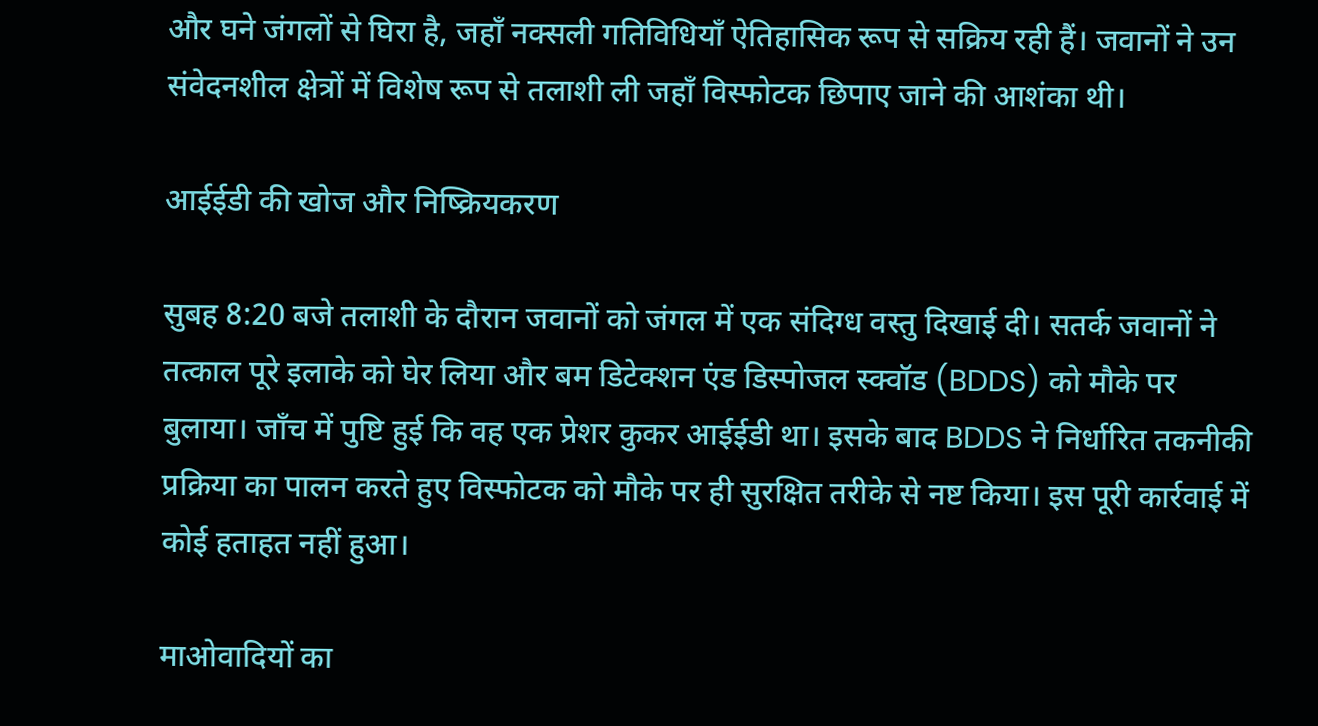और घने जंगलों से घिरा है, जहाँ नक्सली गतिविधियाँ ऐतिहासिक रूप से सक्रिय रही हैं। जवानों ने उन संवेदनशील क्षेत्रों में विशेष रूप से तलाशी ली जहाँ विस्फोटक छिपाए जाने की आशंका थी।

आईईडी की खोज और निष्क्रियकरण

सुबह 8:20 बजे तलाशी के दौरान जवानों को जंगल में एक संदिग्ध वस्तु दिखाई दी। सतर्क जवानों ने तत्काल पूरे इलाके को घेर लिया और बम डिटेक्शन एंड डिस्पोजल स्क्वॉड (BDDS) को मौके पर बुलाया। जाँच में पुष्टि हुई कि वह एक प्रेशर कुकर आईईडी था। इसके बाद BDDS ने निर्धारित तकनीकी प्रक्रिया का पालन करते हुए विस्फोटक को मौके पर ही सुरक्षित तरीके से नष्ट किया। इस पूरी कार्रवाई में कोई हताहत नहीं हुआ।

माओवादियों का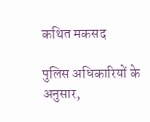कथित मकसद

पुलिस अधिकारियों के अनुसार,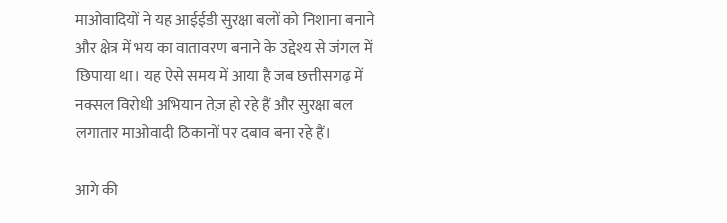माओवादियों ने यह आईईडी सुरक्षा बलों को निशाना बनाने और क्षेत्र में भय का वातावरण बनाने के उद्देश्य से जंगल में छिपाया था। यह ऐसे समय में आया है जब छत्तीसगढ़ में नक्सल विरोधी अभियान तेज़ हो रहे हैं और सुरक्षा बल लगातार माओवादी ठिकानों पर दबाव बना रहे हैं।

आगे की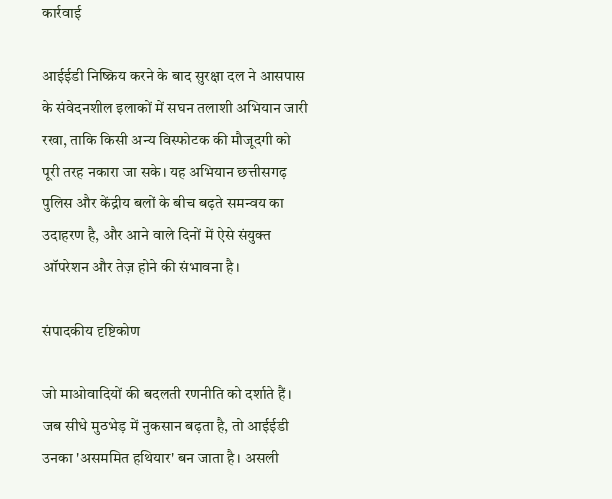कार्रवाई

आईईडी निष्क्रिय करने के बाद सुरक्षा दल ने आसपास के संवेदनशील इलाकों में सघन तलाशी अभियान जारी रखा, ताकि किसी अन्य विस्फोटक की मौजूदगी को पूरी तरह नकारा जा सके। यह अभियान छत्तीसगढ़ पुलिस और केंद्रीय बलों के बीच बढ़ते समन्वय का उदाहरण है, और आने वाले दिनों में ऐसे संयुक्त ऑपरेशन और तेज़ होने की संभावना है।

संपादकीय दृष्टिकोण

जो माओवादियों की बदलती रणनीति को दर्शाते हैं। जब सीधे मुठभेड़ में नुकसान बढ़ता है, तो आईईडी उनका 'असममित हथियार' बन जाता है। असली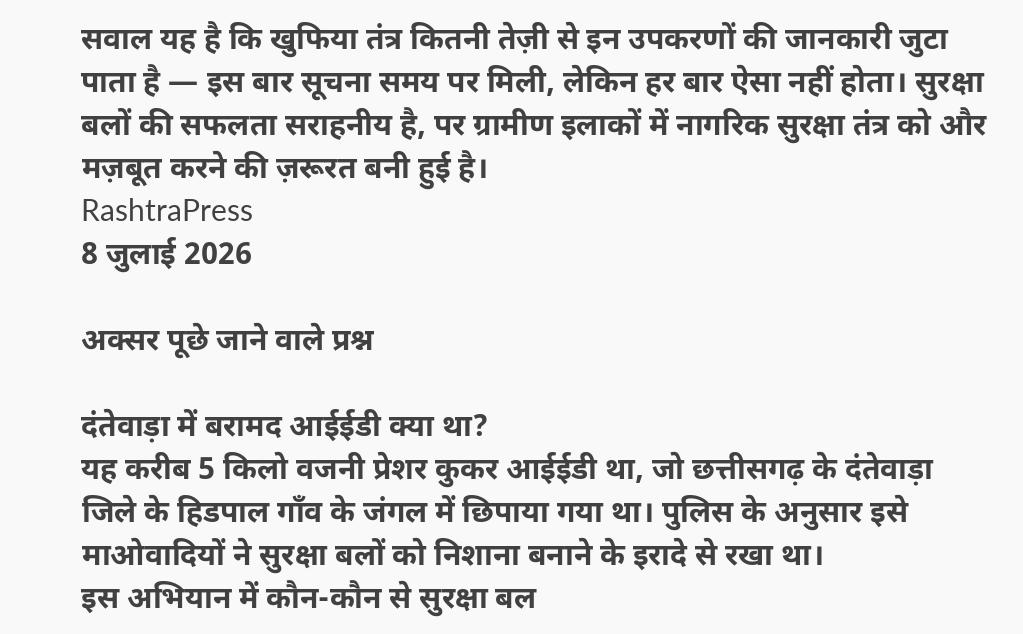सवाल यह है कि खुफिया तंत्र कितनी तेज़ी से इन उपकरणों की जानकारी जुटा पाता है — इस बार सूचना समय पर मिली, लेकिन हर बार ऐसा नहीं होता। सुरक्षा बलों की सफलता सराहनीय है, पर ग्रामीण इलाकों में नागरिक सुरक्षा तंत्र को और मज़बूत करने की ज़रूरत बनी हुई है।
RashtraPress
8 जुलाई 2026

अक्सर पूछे जाने वाले प्रश्न

दंतेवाड़ा में बरामद आईईडी क्या था?
यह करीब 5 किलो वजनी प्रेशर कुकर आईईडी था, जो छत्तीसगढ़ के दंतेवाड़ा जिले के हिडपाल गाँव के जंगल में छिपाया गया था। पुलिस के अनुसार इसे माओवादियों ने सुरक्षा बलों को निशाना बनाने के इरादे से रखा था।
इस अभियान में कौन-कौन से सुरक्षा बल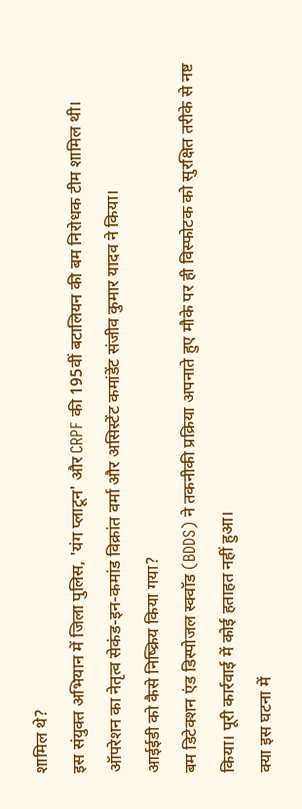शामिल थे?
इस संयुक्त अभियान में जिला पुलिस, 'यंग प्लाटून' और CRPF की 195वीं बटालियन की बम निरोधक टीम शामिल थी। ऑपरेशन का नेतृत्व सेकंड-इन-कमांड विक्रांत वर्मा और असिस्टेंट कमांडेंट संजीव कुमार यादव ने किया।
आईईडी को कैसे निष्क्रिय किया गया?
बम डिटेक्शन एंड डिस्पोजल स्क्वॉड (BDDS) ने तकनीकी प्रक्रिया अपनाते हुए मौके पर ही विस्फोटक को सुरक्षित तरीके से नष्ट किया। पूरी कार्रवाई में कोई हताहत नहीं हुआ।
क्या इस घटना में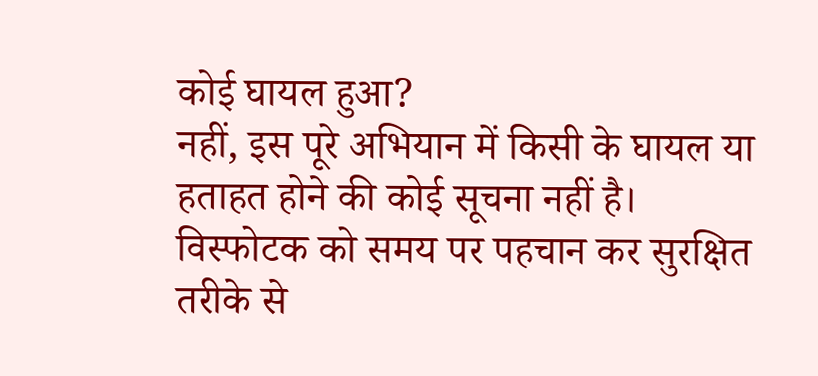कोई घायल हुआ?
नहीं, इस पूरे अभियान में किसी के घायल या हताहत होने की कोई सूचना नहीं है। विस्फोटक को समय पर पहचान कर सुरक्षित तरीके से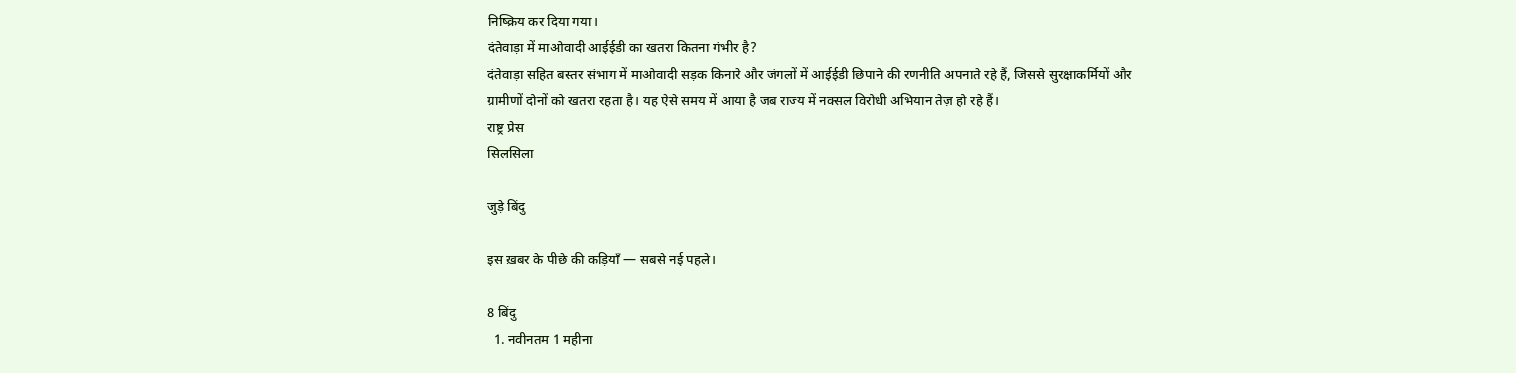निष्क्रिय कर दिया गया।
दंतेवाड़ा में माओवादी आईईडी का खतरा कितना गंभीर है?
दंतेवाड़ा सहित बस्तर संभाग में माओवादी सड़क किनारे और जंगलों में आईईडी छिपाने की रणनीति अपनाते रहे हैं, जिससे सुरक्षाकर्मियों और ग्रामीणों दोनों को खतरा रहता है। यह ऐसे समय में आया है जब राज्य में नक्सल विरोधी अभियान तेज़ हो रहे हैं।
राष्ट्र प्रेस
सिलसिला

जुड़े बिंदु

इस ख़बर के पीछे की कड़ियाँ — सबसे नई पहले।

8 बिंदु
  1. नवीनतम 1 महीना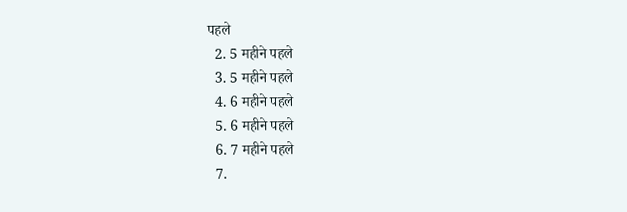पहले
  2. 5 महीने पहले
  3. 5 महीने पहले
  4. 6 महीने पहले
  5. 6 महीने पहले
  6. 7 महीने पहले
  7.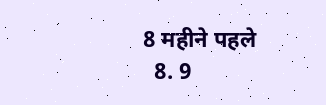8 महीने पहले
  8. 9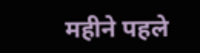महीने पहले